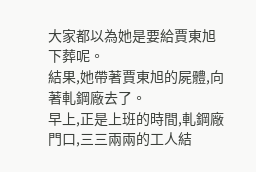大家都以為她是要給賈東旭下葬呢。
結果,她帶著賈東旭的屍體,向著軋鋼廠去了。
早上,正是上班的時間,軋鋼廠門口,三三兩兩的工人結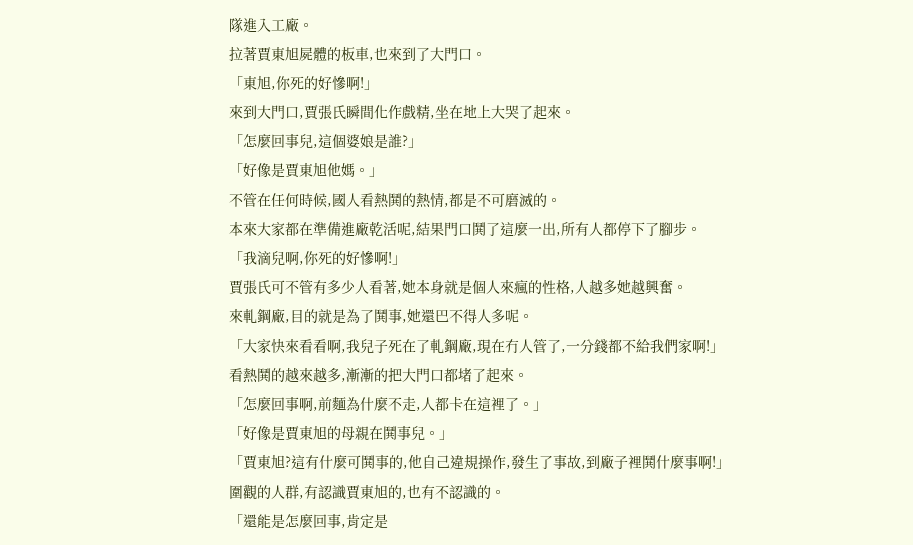隊進入工廠。
拉著賈東旭屍體的板車,也來到了大門口。
「東旭,你死的好慘啊!」
來到大門口,賈張氏瞬間化作戲精,坐在地上大哭了起來。
「怎麼回事兒,這個婆娘是誰?」
「好像是賈東旭他媽。」
不管在任何時候,國人看熱鬨的熱情,都是不可磨滅的。
本來大家都在準備進廠乾活呢,結果門口鬨了這麼一出,所有人都停下了腳步。
「我滴兒啊,你死的好慘啊!」
賈張氏可不管有多少人看著,她本身就是個人來瘋的性格,人越多她越興奮。
來軋鋼廠,目的就是為了鬨事,她還巴不得人多呢。
「大家快來看看啊,我兒子死在了軋鋼廠,現在冇人管了,一分錢都不給我們家啊!」
看熱鬨的越來越多,漸漸的把大門口都堵了起來。
「怎麼回事啊,前麵為什麼不走,人都卡在這裡了。」
「好像是賈東旭的母親在鬨事兒。」
「賈東旭?這有什麼可鬨事的,他自己違規操作,發生了事故,到廠子裡鬨什麼事啊!」
圍觀的人群,有認識賈東旭的,也有不認識的。
「還能是怎麼回事,肯定是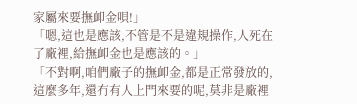家屬來要撫卹金唄!」
「嗯,這也是應該,不管是不是違規操作,人死在了廠裡,給撫卹金也是應該的。」
「不對啊,咱們廠子的撫卹金,都是正常發放的,這麼多年,還冇有人上門來要的呢,莫非是廠裡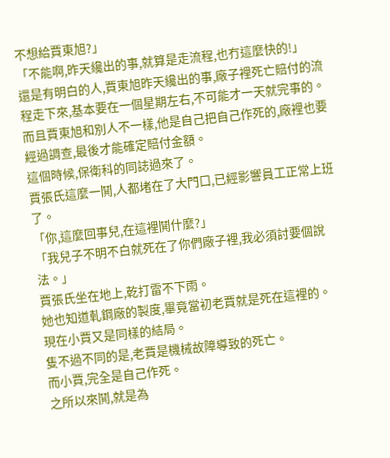不想給賈東旭?」
「不能啊,昨天纔出的事,就算是走流程,也冇這麼快的!」
還是有明白的人,賈東旭昨天纔出的事,廠子裡死亡賠付的流程走下來,基本要在一個星期左右,不可能才一天就完事的。
而且賈東旭和別人不一樣,他是自己把自己作死的,廠裡也要經過調查,最後才能確定賠付金額。
這個時候,保衛科的同誌過來了。
賈張氏這麼一鬨,人都堵在了大門口,已經影響員工正常上班了。
「你,這麼回事兒,在這裡鬨什麼?」
「我兒子不明不白就死在了你們廠子裡,我必須討要個說法。」
賈張氏坐在地上,乾打雷不下雨。
她也知道軋鋼廠的製度,畢竟當初老賈就是死在這裡的。
現在小賈又是同樣的結局。
隻不過不同的是,老賈是機械故障導致的死亡。
而小賈,完全是自己作死。
之所以來鬨,就是為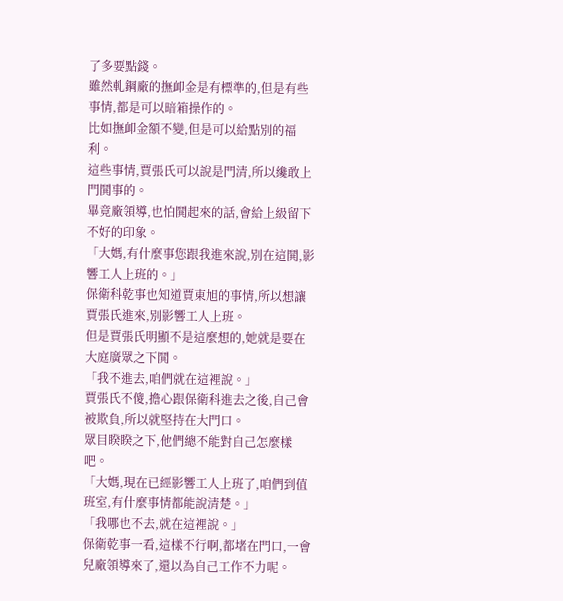了多要點錢。
雖然軋鋼廠的撫卹金是有標準的,但是有些事情,都是可以暗箱操作的。
比如撫卹金額不變,但是可以給點別的福利。
這些事情,賈張氏可以說是門清,所以纔敢上門鬨事的。
畢竟廠領導,也怕鬨起來的話,會給上級留下不好的印象。
「大媽,有什麼事您跟我進來說,別在這鬨,影響工人上班的。」
保衛科乾事也知道賈東旭的事情,所以想讓賈張氏進來,別影響工人上班。
但是賈張氏明顯不是這麼想的,她就是要在大庭廣眾之下鬨。
「我不進去,咱們就在這裡說。」
賈張氏不傻,擔心跟保衛科進去之後,自己會被欺負,所以就堅持在大門口。
眾目睽睽之下,他們總不能對自己怎麼樣吧。
「大媽,現在已經影響工人上班了,咱們到值班室,有什麼事情都能說清楚。」
「我哪也不去,就在這裡說。」
保衛乾事一看,這樣不行啊,都堵在門口,一會兒廠領導來了,還以為自己工作不力呢。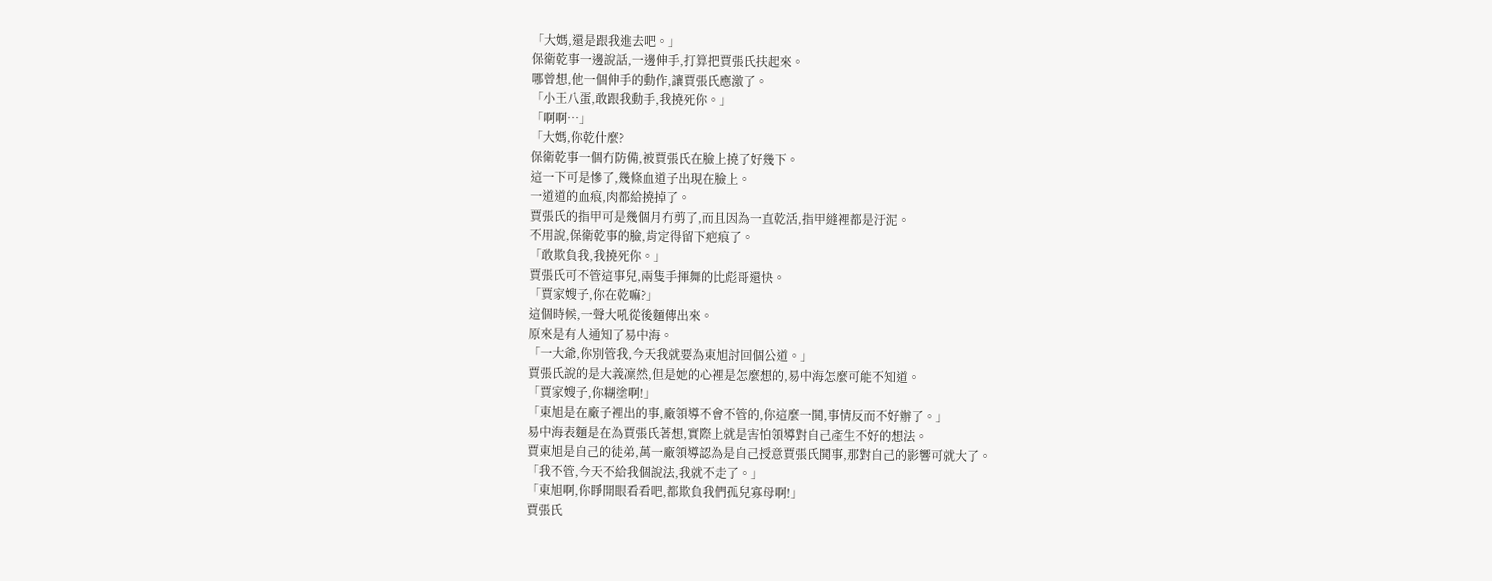「大媽,還是跟我進去吧。」
保衛乾事一邊說話,一邊伸手,打算把賈張氏扶起來。
哪曾想,他一個伸手的動作,讓賈張氏應激了。
「小王八蛋,敢跟我動手,我撓死你。」
「啊啊…」
「大媽,你乾什麼?
保衛乾事一個冇防備,被賈張氏在臉上撓了好幾下。
這一下可是慘了,幾條血道子出現在臉上。
一道道的血痕,肉都給撓掉了。
賈張氏的指甲可是幾個月冇剪了,而且因為一直乾活,指甲縫裡都是汙泥。
不用說,保衛乾事的臉,肯定得留下疤痕了。
「敢欺負我,我撓死你。」
賈張氏可不管這事兒,兩隻手揮舞的比彪哥還快。
「賈家嫂子,你在乾嘛?」
這個時候,一聲大吼從後麵傳出來。
原來是有人通知了易中海。
「一大爺,你別管我,今天我就要為東旭討回個公道。」
賈張氏說的是大義凜然,但是她的心裡是怎麼想的,易中海怎麼可能不知道。
「賈家嫂子,你糊塗啊!」
「東旭是在廠子裡出的事,廠領導不會不管的,你這麼一鬨,事情反而不好辦了。」
易中海表麵是在為賈張氏著想,實際上就是害怕領導對自己產生不好的想法。
賈東旭是自己的徒弟,萬一廠領導認為是自己授意賈張氏鬨事,那對自己的影響可就大了。
「我不管,今天不給我個說法,我就不走了。」
「東旭啊,你睜開眼看看吧,都欺負我們孤兒寡母啊!」
賈張氏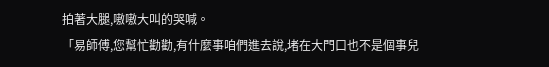拍著大腿,嗷嗷大叫的哭喊。
「易師傅,您幫忙勸勸,有什麼事咱們進去說,堵在大門口也不是個事兒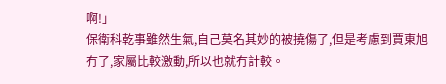啊!」
保衛科乾事雖然生氣,自己莫名其妙的被撓傷了,但是考慮到賈東旭冇了,家屬比較激動,所以也就冇計較。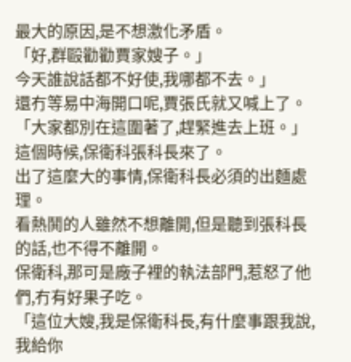最大的原因,是不想激化矛盾。
「好,群毆勸勸賈家嫂子。」
今天誰說話都不好使,我哪都不去。」
還冇等易中海開口呢,賈張氏就又喊上了。
「大家都別在這圍著了,趕緊進去上班。」
這個時候,保衛科張科長來了。
出了這麼大的事情,保衛科長必須的出麵處理。
看熱鬨的人雖然不想離開,但是聽到張科長的話,也不得不離開。
保衛科,那可是廠子裡的執法部門,惹怒了他們,冇有好果子吃。
「這位大嫂,我是保衛科長,有什麼事跟我說,我給你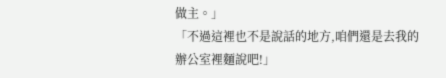做主。」
「不過這裡也不是說話的地方,咱們還是去我的辦公室裡麵說吧!」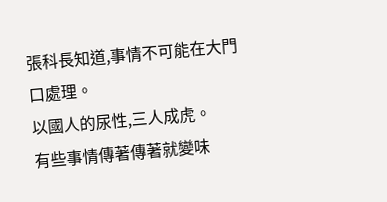張科長知道,事情不可能在大門口處理。
以國人的尿性,三人成虎。
有些事情傳著傳著就變味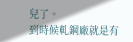兒了。
到時候軋鋼廠就是有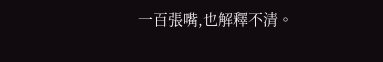一百張嘴,也解釋不清。